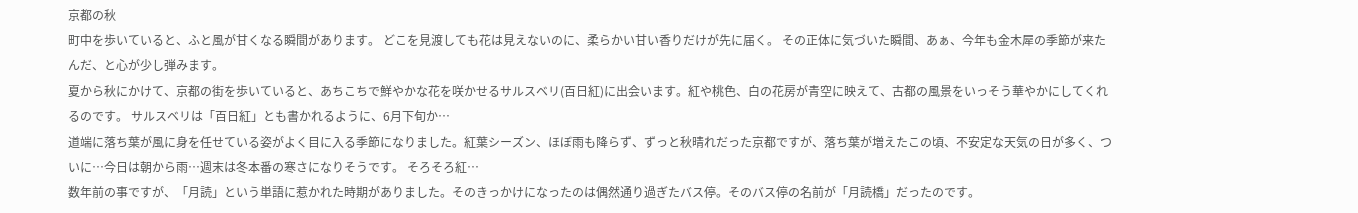京都の秋
町中を歩いていると、ふと風が甘くなる瞬間があります。 どこを見渡しても花は見えないのに、柔らかい甘い香りだけが先に届く。 その正体に気づいた瞬間、あぁ、今年も金木犀の季節が来たんだ、と心が少し弾みます。
夏から秋にかけて、京都の街を歩いていると、あちこちで鮮やかな花を咲かせるサルスベリ(百日紅)に出会います。紅や桃色、白の花房が青空に映えて、古都の風景をいっそう華やかにしてくれるのです。 サルスベリは「百日紅」とも書かれるように、6月下旬か…
道端に落ち葉が風に身を任せている姿がよく目に入る季節になりました。紅葉シーズン、ほぼ雨も降らず、ずっと秋晴れだった京都ですが、落ち葉が増えたこの頃、不安定な天気の日が多く、ついに…今日は朝から雨…週末は冬本番の寒さになりそうです。 そろそろ紅…
数年前の事ですが、「月読」という単語に惹かれた時期がありました。そのきっかけになったのは偶然通り過ぎたバス停。そのバス停の名前が「月読橋」だったのです。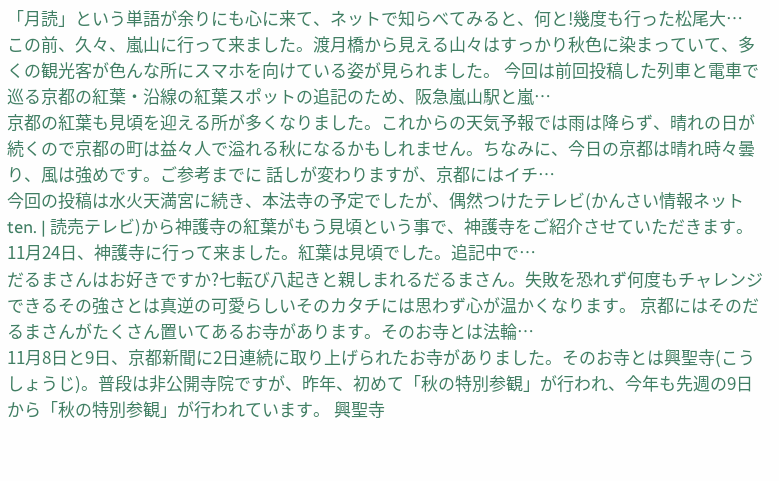「月読」という単語が余りにも心に来て、ネットで知らべてみると、何と!幾度も行った松尾大…
この前、久々、嵐山に行って来ました。渡月橋から見える山々はすっかり秋色に染まっていて、多くの観光客が色んな所にスマホを向けている姿が見られました。 今回は前回投稿した列車と電車で巡る京都の紅葉・沿線の紅葉スポットの追記のため、阪急嵐山駅と嵐…
京都の紅葉も見頃を迎える所が多くなりました。これからの天気予報では雨は降らず、晴れの日が続くので京都の町は益々人で溢れる秋になるかもしれません。ちなみに、今日の京都は晴れ時々曇り、風は強めです。ご参考までに 話しが変わりますが、京都にはイチ…
今回の投稿は水火天満宮に続き、本法寺の予定でしたが、偶然つけたテレビ(かんさい情報ネットten. | 読売テレビ)から神護寺の紅葉がもう見頃という事で、神護寺をご紹介させていただきます。 11月24日、神護寺に行って来ました。紅葉は見頃でした。追記中で…
だるまさんはお好きですか?七転び八起きと親しまれるだるまさん。失敗を恐れず何度もチャレンジできるその強さとは真逆の可愛らしいそのカタチには思わず心が温かくなります。 京都にはそのだるまさんがたくさん置いてあるお寺があります。そのお寺とは法輪…
11月8日と9日、京都新聞に2日連続に取り上げられたお寺がありました。そのお寺とは興聖寺(こうしょうじ)。普段は非公開寺院ですが、昨年、初めて「秋の特別参観」が行われ、今年も先週の9日から「秋の特別参観」が行われています。 興聖寺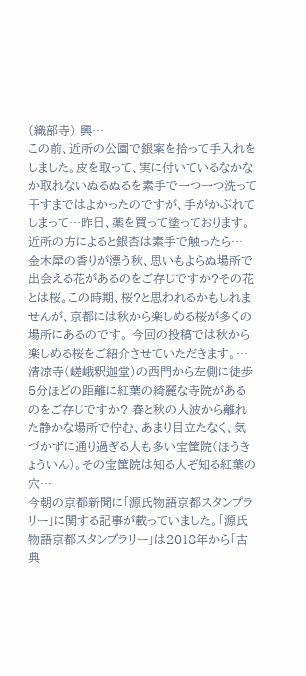(織部寺) 興…
この前、近所の公園で銀案を拾って手入れをしました。皮を取って、実に付いているなかなか取れないぬるぬるを素手で一つ一つ洗って干すまではよかったのですが、手がかぶれてしまって…昨日、薬を買って塗っております。近所の方によると銀杏は素手で触ったら…
金木犀の香りが漂う秋、思いもよらぬ場所で出会える花があるのをご存じですか?その花とは桜。この時期、桜?と思われるかもしれませんが、京都には秋から楽しめる桜が多くの場所にあるのです。 今回の投稿では秋から楽しめる桜をご紹介させていただきます。…
清凉寺(嵯峨釈迦堂)の西門から左側に徒歩5分ほどの距離に紅葉の綺麗な寺院があるのをご存じですか? 春と秋の人波から離れた静かな場所で佇む、あまり目立たなく、気づかずに通り過ぎる人も多い宝筐院(ほうきょういん)。その宝筐院は知る人ぞ知る紅葉の穴…
今朝の京都新聞に「源氏物語京都スタンプラリー」に関する記事が載っていました。「源氏物語京都スタンプラリー」は2018年から「古典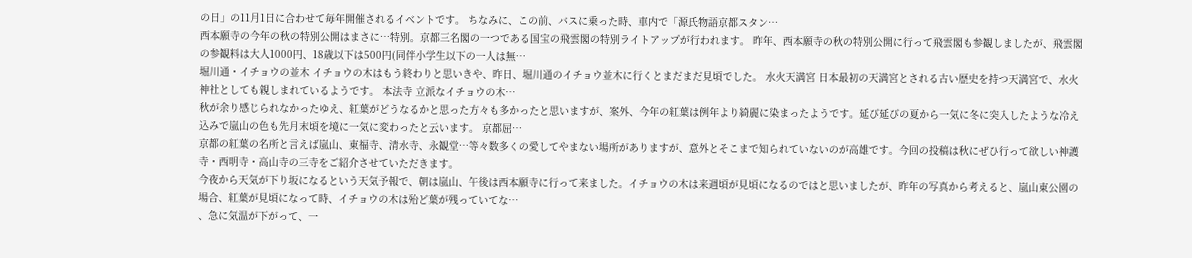の日」の11月1日に合わせて毎年開催されるイベントです。 ちなみに、この前、バスに乗った時、車内で「源氏物語京都スタン…
西本願寺の今年の秋の特別公開はまさに…特別。京都三名閣の一つである国宝の飛雲閣の特別ライトアップが行われます。 昨年、西本願寺の秋の特別公開に行って飛雲閣も参観しましたが、飛雲閣の参観料は大人1000円、18歳以下は500円(同伴小学生以下の一人は無…
堀川通・イチョウの並木 イチョウの木はもう終わりと思いきや、昨日、堀川通のイチョウ並木に行くとまだまだ見頃でした。 水火天満宮 日本最初の天満宮とされる古い歴史を持つ天満宮で、水火神社としても親しまれているようです。 本法寺 立派なイチョウの木…
秋が余り感じられなかったゆえ、紅葉がどうなるかと思った方々も多かったと思いますが、案外、今年の紅葉は例年より綺麗に染まったようです。延び延びの夏から一気に冬に突入したような冷え込みで嵐山の色も先月末頃を境に一気に変わったと云います。 京都屈…
京都の紅葉の名所と言えば嵐山、東福寺、清水寺、永観堂…等々数多くの愛してやまない場所がありますが、意外とそこまで知られていないのが高雄です。今回の投稿は秋にぜひ行って欲しい神護寺・西明寺・高山寺の三寺をご紹介させていただきます。
今夜から天気が下り坂になるという天気予報で、朝は嵐山、午後は西本願寺に行って来ました。イチョウの木は来週頃が見頃になるのではと思いましたが、昨年の写真から考えると、嵐山東公園の場合、紅葉が見頃になって時、イチョウの木は殆ど葉が残っていてな…
、急に気温が下がって、一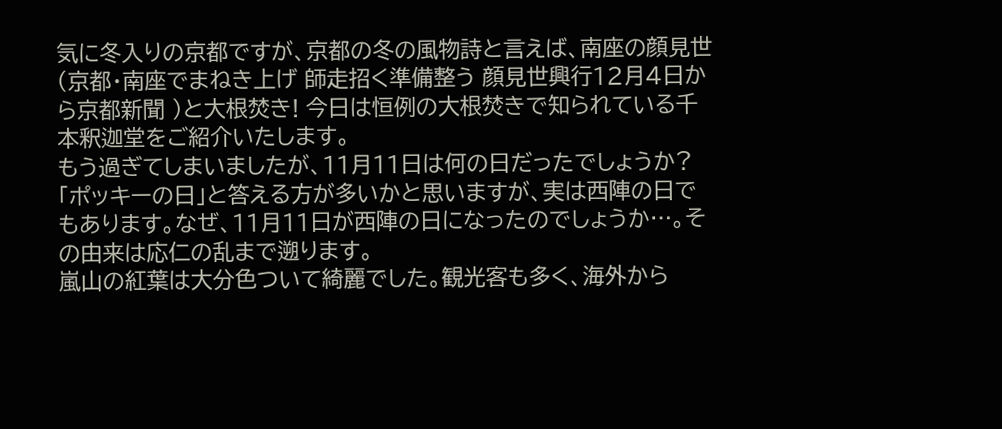気に冬入りの京都ですが、京都の冬の風物詩と言えば、南座の顔見世(京都・南座でまねき上げ 師走招く準備整う 顔見世興行12月4日から京都新聞 )と大根焚き! 今日は恒例の大根焚きで知られている千本釈迦堂をご紹介いたします。
もう過ぎてしまいましたが、11月11日は何の日だったでしょうか?「ポッキーの日」と答える方が多いかと思いますが、実は西陣の日でもあります。なぜ、11月11日が西陣の日になったのでしょうか…。その由来は応仁の乱まで遡ります。
嵐山の紅葉は大分色ついて綺麗でした。観光客も多く、海外から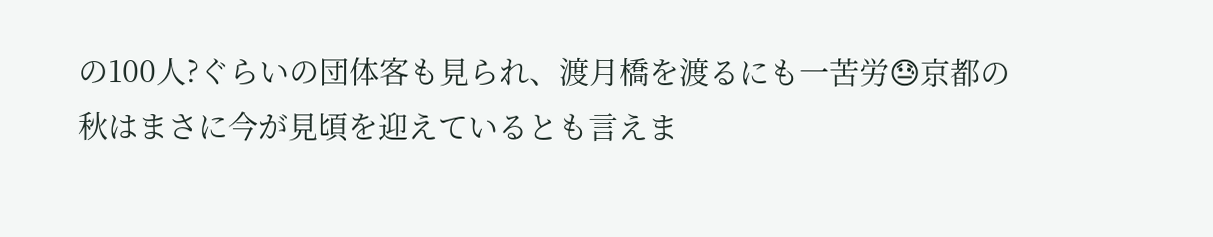の100人?ぐらいの団体客も見られ、渡月橋を渡るにも一苦労😓京都の秋はまさに今が見頃を迎えているとも言えま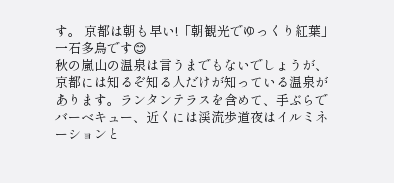す。 京都は朝も早い!「朝観光でゆっくり紅葉」一石多鳥です😊
秋の嵐山の温泉は言うまでもないでしょうが、京都には知るぞ知る人だけが知っている温泉があります。ランタンテラスを含めて、手ぶらでバーベキュー、近くには渓流歩道夜はイルミネーションと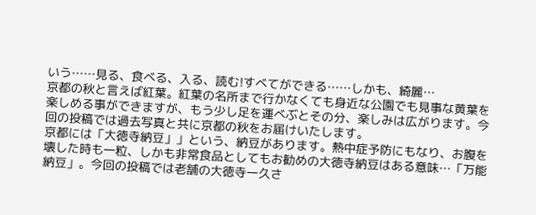いう……見る、食べる、入る、読む!すべてができる……しかも、綺麗…
京都の秋と言えば紅葉。紅葉の名所まで行かなくても身近な公園でも見事な黄葉を楽しめる事ができますが、もう少し足を運べぶとその分、楽しみは広がります。今回の投稿では過去写真と共に京都の秋をお届けいたします。
京都には「大徳寺納豆」」という、納豆があります。熱中症予防にもなり、お腹を壊した時も一粒、しかも非常食品としてもお勧めの大徳寺納豆はある意味…「万能納豆」。今回の投稿では老舗の大徳寺一久さ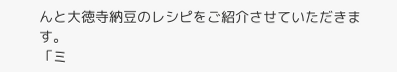んと大徳寺納豆のレシピをご紹介させていただきます。
「ミ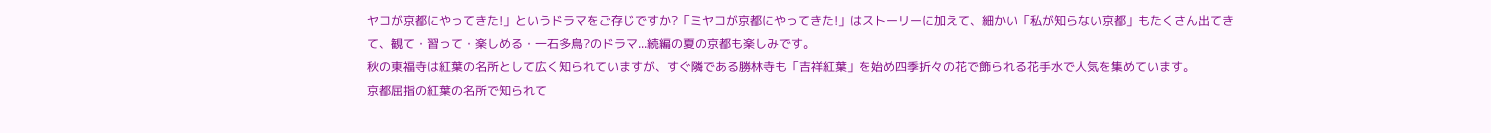ヤコが京都にやってきた!」というドラマをご存じですか?「ミヤコが京都にやってきた!」はストーリーに加えて、細かい「私が知らない京都」もたくさん出てきて、観て・習って・楽しめる・一石多鳥?のドラマ...続編の夏の京都も楽しみです。
秋の東福寺は紅葉の名所として広く知られていますが、すぐ隣である勝林寺も「吉祥紅葉」を始め四季折々の花で飾られる花手水で人気を集めています。
京都屈指の紅葉の名所で知られて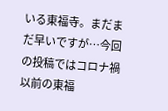いる東福寺。まだまだ早いですが…今回の投稿ではコロナ禍以前の東福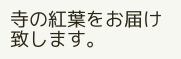寺の紅葉をお届け致します。